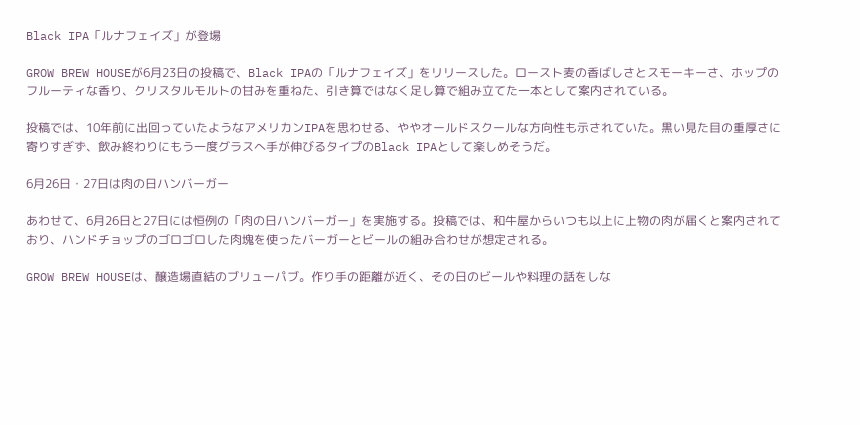Black IPA「ルナフェイズ」が登場

GROW BREW HOUSEが6月23日の投稿で、Black IPAの「ルナフェイズ」をリリースした。ロースト麦の香ばしさとスモーキーさ、ホップのフルーティな香り、クリスタルモルトの甘みを重ねた、引き算ではなく足し算で組み立てた一本として案内されている。

投稿では、10年前に出回っていたようなアメリカンIPAを思わせる、ややオールドスクールな方向性も示されていた。黒い見た目の重厚さに寄りすぎず、飲み終わりにもう一度グラスへ手が伸びるタイプのBlack IPAとして楽しめそうだ。

6月26日・27日は肉の日ハンバーガー

あわせて、6月26日と27日には恒例の「肉の日ハンバーガー」を実施する。投稿では、和牛屋からいつも以上に上物の肉が届くと案内されており、ハンドチョップのゴロゴロした肉塊を使ったバーガーとビールの組み合わせが想定される。

GROW BREW HOUSEは、醸造場直結のブリューパブ。作り手の距離が近く、その日のビールや料理の話をしな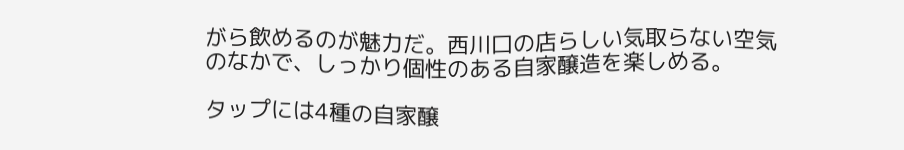がら飲めるのが魅力だ。西川口の店らしい気取らない空気のなかで、しっかり個性のある自家醸造を楽しめる。

タップには4種の自家醸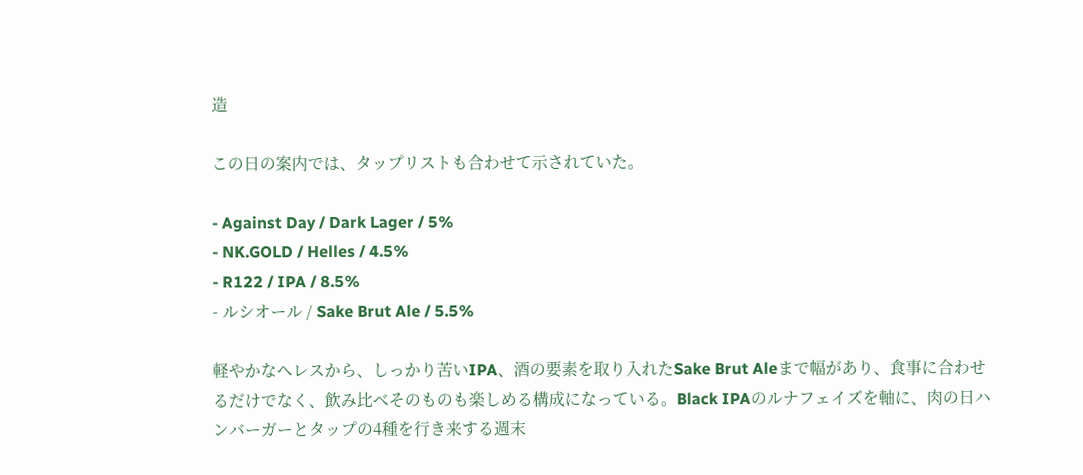造

この日の案内では、タップリストも合わせて示されていた。

- Against Day / Dark Lager / 5%
- NK.GOLD / Helles / 4.5%
- R122 / IPA / 8.5%
- ルシオール / Sake Brut Ale / 5.5%

軽やかなヘレスから、しっかり苦いIPA、酒の要素を取り入れたSake Brut Aleまで幅があり、食事に合わせるだけでなく、飲み比べそのものも楽しめる構成になっている。Black IPAのルナフェイズを軸に、肉の日ハンバーガーとタップの4種を行き来する週末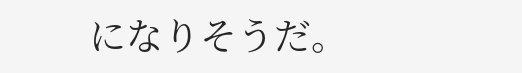になりそうだ。